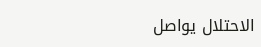الاحتلال يواصل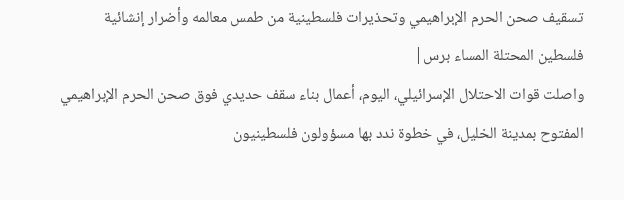تسقيف صحن الحرم الإبراهيمي وتحذيرات فلسطينية من طمس معالمه وأضرار إنشائية
فلسطين المحتلة المساء برس|
واصلت قوات الاحتلال الإسرائيلي، اليوم، أعمال بناء سقف حديدي فوق صحن الحرم الإبراهيمي المفتوح بمدينة الخليل، في خطوة ندد بها مسؤولون فلسطينيون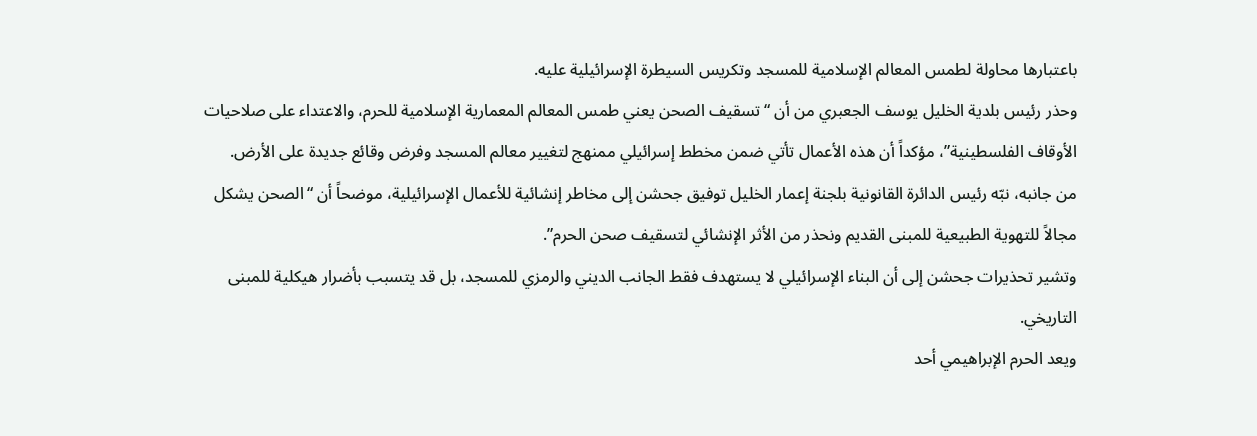باعتبارها محاولة لطمس المعالم الإسلامية للمسجد وتكريس السيطرة الإسرائيلية عليه.
وحذر رئيس بلدية الخليل يوسف الجعبري من أن “تسقيف الصحن يعني طمس المعالم المعمارية الإسلامية للحرم، والاعتداء على صلاحيات الأوقاف الفلسطينية”، مؤكداً أن هذه الأعمال تأتي ضمن مخطط إسرائيلي ممنهج لتغيير معالم المسجد وفرض وقائع جديدة على الأرض.
من جانبه، نبّه رئيس الدائرة القانونية بلجنة إعمار الخليل توفيق جحشن إلى مخاطر إنشائية للأعمال الإسرائيلية، موضحاً أن “الصحن يشكل مجالاً للتهوية الطبيعية للمبنى القديم ونحذر من الأثر الإنشائي لتسقيف صحن الحرم”.
وتشير تحذيرات جحشن إلى أن البناء الإسرائيلي لا يستهدف فقط الجانب الديني والرمزي للمسجد، بل قد يتسبب بأضرار هيكلية للمبنى التاريخي.
ويعد الحرم الإبراهيمي أحد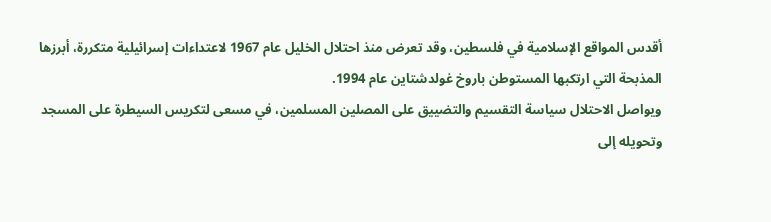أقدس المواقع الإسلامية في فلسطين، وقد تعرض منذ احتلال الخليل عام 1967 لاعتداءات إسرائيلية متكررة، أبرزها المذبحة التي ارتكبها المستوطن باروخ غولدشتاين عام 1994.
ويواصل الاحتلال سياسة التقسيم والتضييق على المصلين المسلمين، في مسعى لتكريس السيطرة على المسجد وتحويله إلى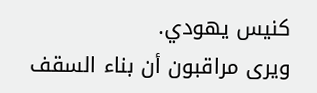كنيس يهودي.
ويرى مراقبون أن بناء السقف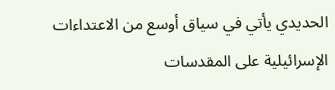الحديدي يأتي في سياق أوسع من الاعتداءات الإسرائيلية على المقدسات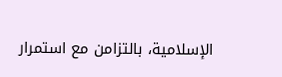الإسلامية، بالتزامن مع استمرار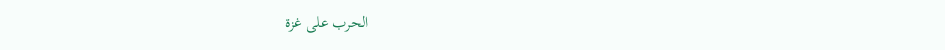الحرب على غزة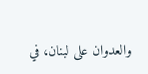والعدوان على لبنان، في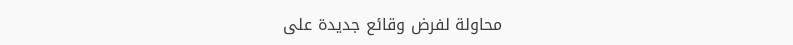محاولة لفرض وقائع جديدة على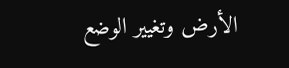الأرض وتغيير الوضع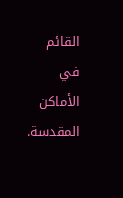القائم في الأماكن المقدسة.